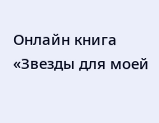Онлайн книга «Звезды для моей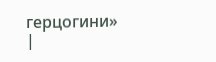герцогини»
|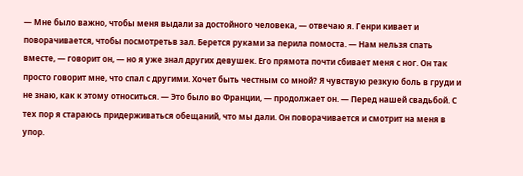— Мне было важно, чтобы меня выдали за достойного человека, — отвечаю я. Генри кивает и поворачивается, чтобы посмотретьв зал. Берется руками за перила помоста. — Нам нельзя спать вместе, — говорит он, — но я уже знал других девушек. Его прямота почти сбивает меня с ног. Он так просто говорит мне, что спал с другими. Хочет быть честным со мной? Я чувствую резкую боль в груди и не знаю, как к этому относиться. — Это было во Франции, — продолжает он. — Перед нашей свадьбой. С тех пор я стараюсь придерживаться обещаний, что мы дали. Он поворачивается и смотрит на меня в упор.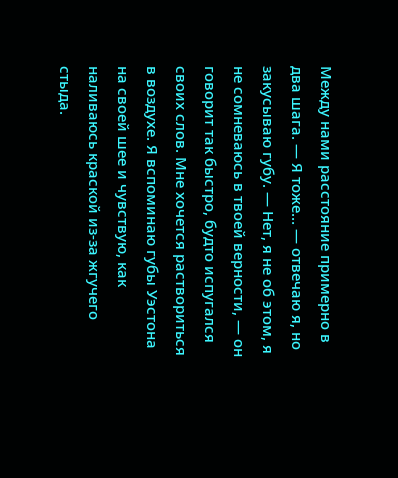Между нами расстояние примерно в два шага. — Я тоже… — отвечаю я, но закусываю губу. — Нет, я не об этом, я не сомневаюсь в твоей верности, — он говорит так быстро, будто испугался своих слов. Мне хочется раствориться в воздухе. Я вспоминаю губы Уэстона на своей шее и чувствую, как наливаюсь краской из-за жгучего стыда.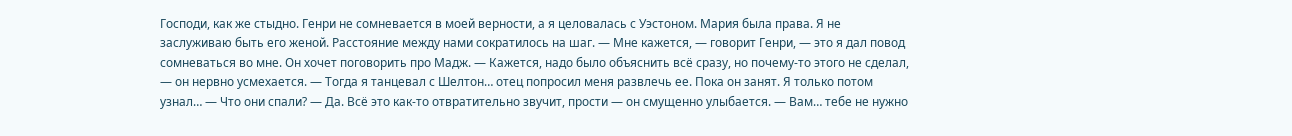Господи, как же стыдно. Генри не сомневается в моей верности, а я целовалась с Уэстоном. Мария была права. Я не заслуживаю быть его женой. Расстояние между нами сократилось на шаг. — Мне кажется, — говорит Генри, — это я дал повод сомневаться во мне. Он хочет поговорить про Мадж. — Кажется, надо было объяснить всё сразу, но почему-то этого не сделал, — он нервно усмехается. — Тогда я танцевал с Шелтон… отец попросил меня развлечь ее. Пока он занят. Я только потом узнал… — Что они спали? — Да. Всё это как-то отвратительно звучит, прости — он смущенно улыбается. — Вам… тебе не нужно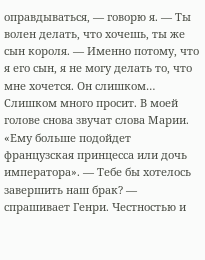оправдываться, — говорю я. — Ты волен делать, что хочешь, ты же сын короля. — Именно потому, что я его сын, я не могу делать то, что мне хочется. Он слишком… Слишком много просит. В моей голове снова звучат слова Марии. «Ему больше подойдет французская принцесса или дочь императора». — Тебе бы хотелось завершить наш брак? — спрашивает Генри. Честностью и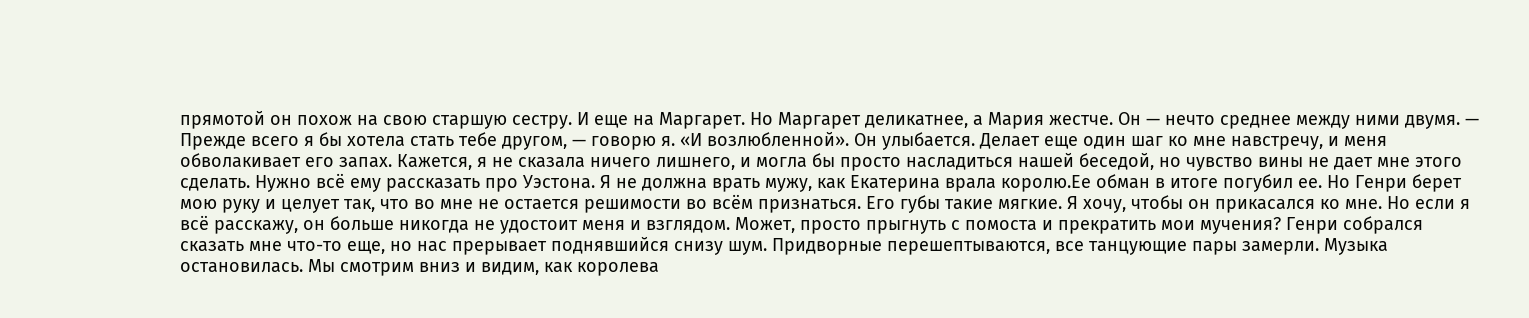прямотой он похож на свою старшую сестру. И еще на Маргарет. Но Маргарет деликатнее, а Мария жестче. Он — нечто среднее между ними двумя. — Прежде всего я бы хотела стать тебе другом, — говорю я. «И возлюбленной». Он улыбается. Делает еще один шаг ко мне навстречу, и меня обволакивает его запах. Кажется, я не сказала ничего лишнего, и могла бы просто насладиться нашей беседой, но чувство вины не дает мне этого сделать. Нужно всё ему рассказать про Уэстона. Я не должна врать мужу, как Екатерина врала королю.Ее обман в итоге погубил ее. Но Генри берет мою руку и целует так, что во мне не остается решимости во всём признаться. Его губы такие мягкие. Я хочу, чтобы он прикасался ко мне. Но если я всё расскажу, он больше никогда не удостоит меня и взглядом. Может, просто прыгнуть с помоста и прекратить мои мучения? Генри собрался сказать мне что-то еще, но нас прерывает поднявшийся снизу шум. Придворные перешептываются, все танцующие пары замерли. Музыка остановилась. Мы смотрим вниз и видим, как королева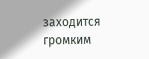заходится громким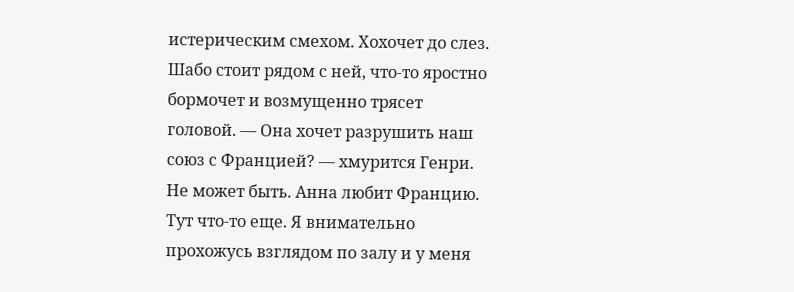истерическим смехом. Хохочет до слез. Шабо стоит рядом с ней, что-то яростно бормочет и возмущенно трясет головой. — Она хочет разрушить наш союз с Францией? — хмурится Генри. Не может быть. Анна любит Францию. Тут что-то еще. Я внимательно прохожусь взглядом по залу и у меня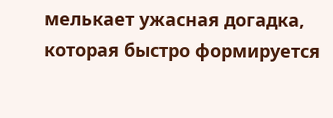мелькает ужасная догадка, которая быстро формируется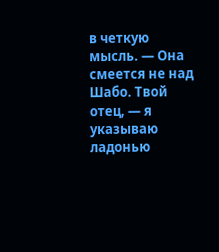в четкую мысль. — Она смеется не над Шабо. Твой отец, — я указываю ладонью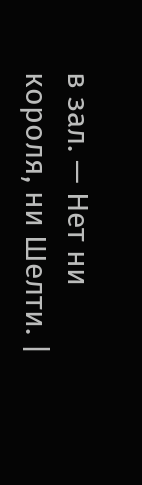в зал. — Нет ни короля, ни Шелти. |